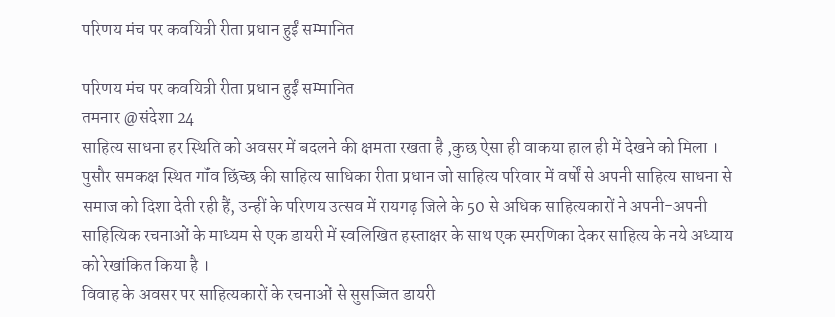परिणय मंच पर कवयित्री रीता प्रधान हुईं सम्मानित

परिणय मंच पर कवयित्री रीता प्रधान हुईं सम्मानित
तमनार @संदेशा 24
साहित्य साधना हर स्थिति को अवसर में बदलने की क्षमता रखता है ,कुछ ऐसा ही वाकया हाल ही में देखने को मिला ।
पुसौर समकक्ष स्थित गॉंव छिंच्छ की साहित्य साधिका रीता प्रधान जो साहित्य परिवार में वर्षों से अपनी साहित्य साधना से समाज को दिशा देती रही हैं, उन्हीं के परिणय उत्सव में रायगढ़ जिले के 50 से अधिक साहित्यकारों ने अपनी-अपनी साहित्यिक रचनाओं के माध्यम से एक डायरी में स्वलिखित हस्ताक्षर के साथ एक स्मरणिका देकर साहित्य के नये अध्याय को रेखांकित किया है ।
विवाह के अवसर पर साहित्यकारों के रचनाओं से सुसज्जित डायरी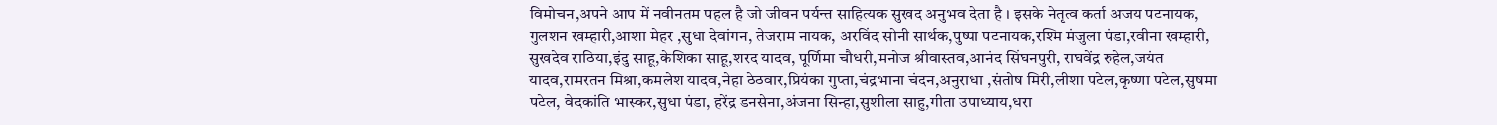विमोचन,अपने आप में नवीनतम पहल है जो जीवन पर्यन्त साहित्यक सुखद अनुभव देता है । इसके नेतृत्व कर्ता अजय पटनायक, गुलशन खम्हारी,आशा मेहर ,सुधा देवांगन, तेजराम नायक, अरविंद सोनी सार्थक,पुष्पा पटनायक,रश्मि मंजुला पंडा,रवीना खम्हारी, सुखदेव राठिया,इंदु साहू,केशिका साहू,शरद यादव, पूर्णिमा चौधरी,मनोज श्रीवास्तव,आनंद सिंघनपुरी, राघवेंद्र रुहेल,जयंत यादव,रामरतन मिश्रा,कमलेश यादव,नेहा ठेठवार,प्रियंका गुप्ता,चंद्रभाना चंदन,अनुराधा ,संतोष मिरी,लीशा पटेल,कृष्णा पटेल,सुषमा पटेल, वेदकांति भास्कर,सुधा पंडा, हरेंद्र डनसेना,अंजना सिन्हा,सुशीला साहु,गीता उपाध्याय,धरा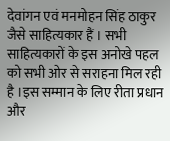देवांगन एवं मनमोहन सिंह ठाकुर जैसे साहित्यकार हैं । सभी साहित्यकारों के इस अनोखे पहल को सभी ओर से सराहना मिल रही है ।इस सम्मान के लिए रीता प्रधान और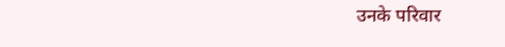उनके परिवार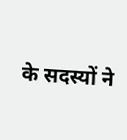के सदस्यों ने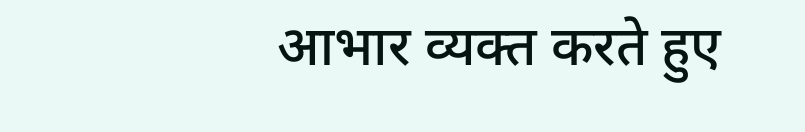आभार व्यक्त करते हुए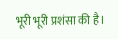भूरी भूरी प्रशंसा की है।